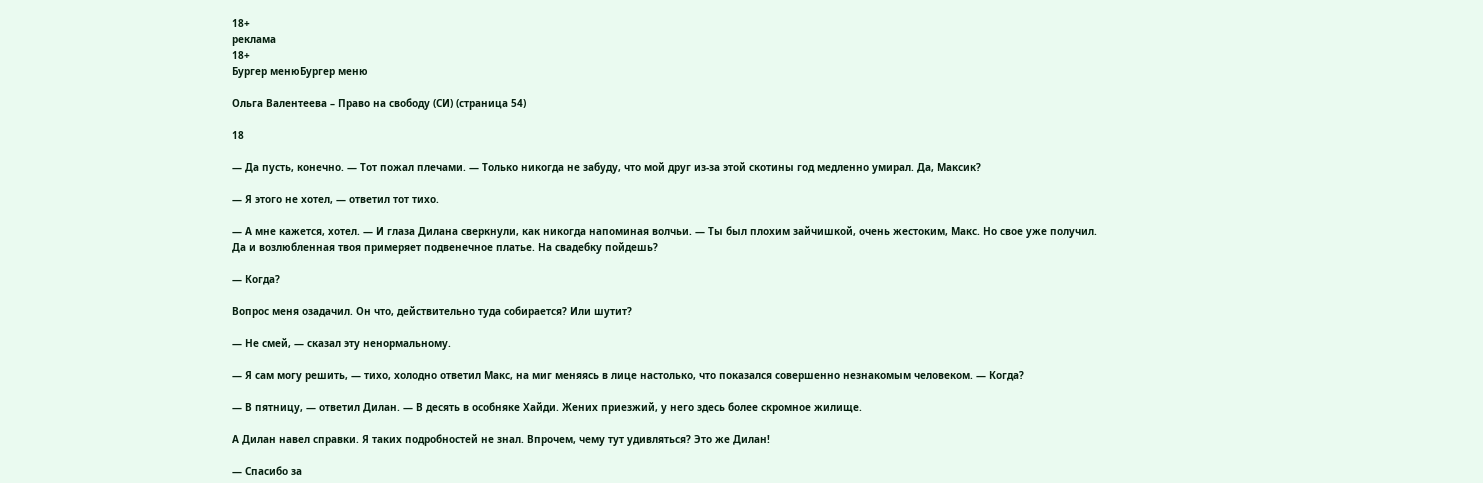18+
реклама
18+
Бургер менюБургер меню

Ольга Валентеева – Право на свободу (СИ) (страница 54)

18

— Да пусть, конечно. — Тот пожал плечами. — Только никогда не забуду, что мой друг из-за этой скотины год медленно умирал. Да, Максик?

— Я этого не хотел, — ответил тот тихо.

— А мне кажется, хотел. — И глаза Дилана сверкнули, как никогда напоминая волчьи. — Ты был плохим зайчишкой, очень жестоким, Макс. Но свое уже получил. Да и возлюбленная твоя примеряет подвенечное платье. На свадебку пойдешь?

— Когда?

Вопрос меня озадачил. Он что, действительно туда собирается? Или шутит?

— Не смей, — сказал эту ненормальному.

— Я сам могу решить, — тихо, холодно ответил Макс, на миг меняясь в лице настолько, что показался совершенно незнакомым человеком. — Когда?

— В пятницу, — ответил Дилан. — В десять в особняке Хайди. Жених приезжий, у него здесь более скромное жилище.

А Дилан навел справки. Я таких подробностей не знал. Впрочем, чему тут удивляться? Это же Дилан!

— Спасибо за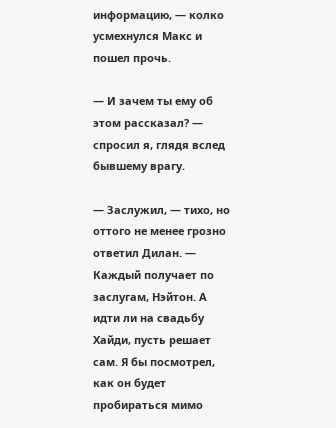информацию, — колко усмехнулся Макс и пошел прочь.

— И зачем ты ему об этом рассказал? — спросил я, глядя вслед бывшему врагу.

— Заслужил, — тихо, но оттого не менее грозно ответил Дилан. — Каждый получает по заслугам, Нэйтон. А идти ли на свадьбу Хайди, пусть решает сам. Я бы посмотрел, как он будет пробираться мимо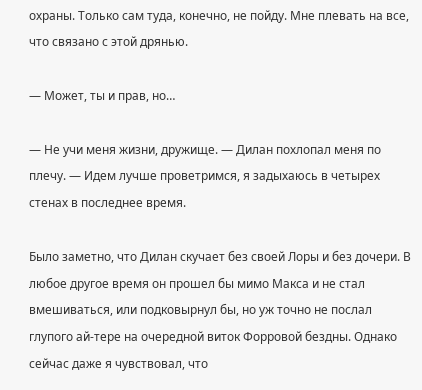охраны. Только сам туда, конечно, не пойду. Мне плевать на все, что связано с этой дрянью.

— Может, ты и прав, но…

— Не учи меня жизни, дружище. — Дилан похлопал меня по плечу. — Идем лучше проветримся, я задыхаюсь в четырех стенах в последнее время.

Было заметно, что Дилан скучает без своей Лоры и без дочери. В любое другое время он прошел бы мимо Макса и не стал вмешиваться, или подковырнул бы, но уж точно не послал глупого ай-тере на очередной виток Форровой бездны. Однако сейчас даже я чувствовал, что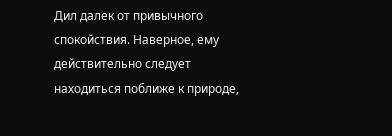Дил далек от привычного спокойствия. Наверное, ему действительно следует находиться поближе к природе,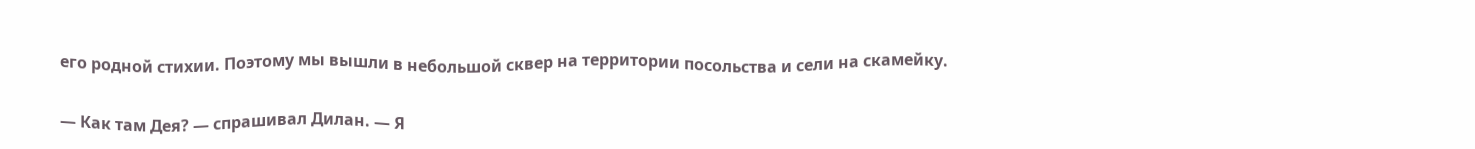его родной стихии. Поэтому мы вышли в небольшой сквер на территории посольства и сели на скамейку.

— Как там Дея? — спрашивал Дилан. — Я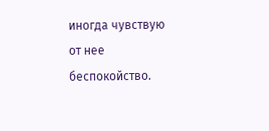иногда чувствую от нее беспокойство.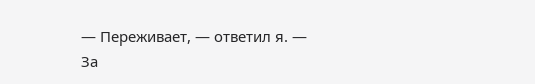— Переживает, — ответил я. — За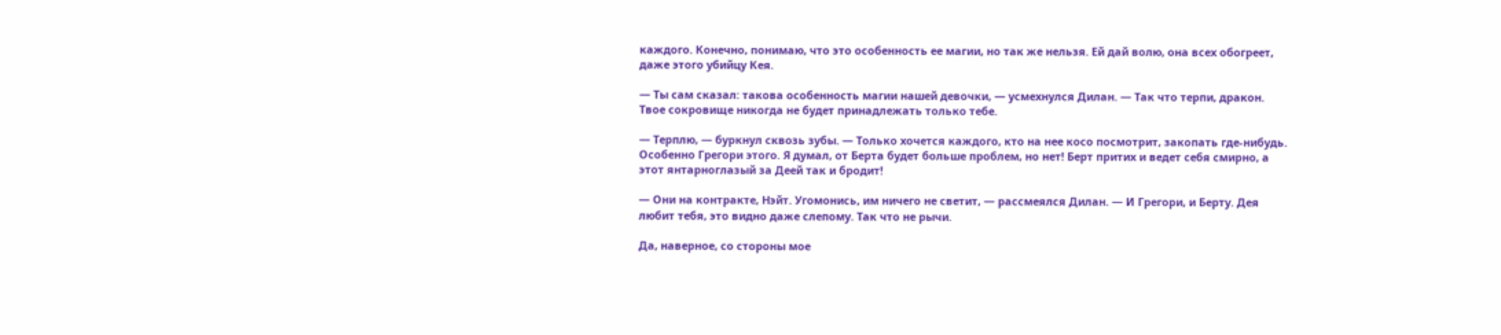каждого. Конечно, понимаю, что это особенность ее магии, но так же нельзя. Ей дай волю, она всех обогреет, даже этого убийцу Кея.

— Ты сам сказал: такова особенность магии нашей девочки, — усмехнулся Дилан. — Так что терпи, дракон. Твое сокровище никогда не будет принадлежать только тебе.

— Терплю, — буркнул сквозь зубы. — Только хочется каждого, кто на нее косо посмотрит, закопать где-нибудь. Особенно Грегори этого. Я думал, от Берта будет больше проблем, но нет! Берт притих и ведет себя смирно, а этот янтарноглазый за Деей так и бродит!

— Они на контракте, Нэйт. Угомонись, им ничего не светит, — рассмеялся Дилан. — И Грегори, и Берту. Дея любит тебя, это видно даже слепому. Так что не рычи.

Да, наверное, со стороны мое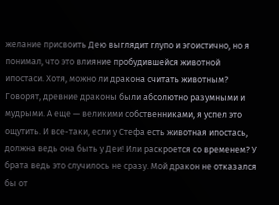желание присвоить Дею выглядит глупо и эгоистично, но я понимал, что это влияние пробудившейся животной ипостаси. Хотя, можно ли дракона считать животным? Говорят, древние драконы были абсолютно разумными и мудрыми. А еще — великими собственниками, я успел это ощутить. И все-таки, если у Стефа есть животная ипостась, должна ведь она быть у Деи! Или раскроется со временем? У брата ведь это случилось не сразу. Мой дракон не отказался бы от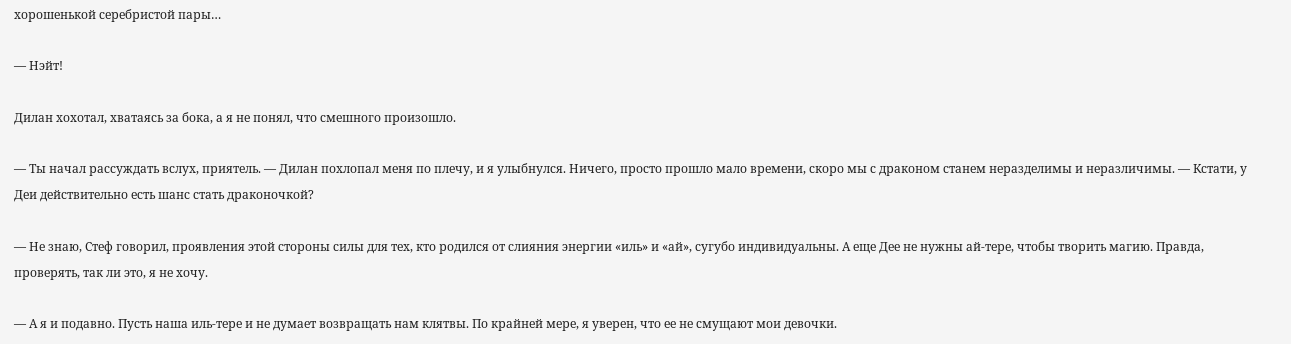хорошенькой серебристой пары…

— Нэйт!

Дилан хохотал, хватаясь за бока, а я не понял, что смешного произошло.

— Ты начал рассуждать вслух, приятель. — Дилан похлопал меня по плечу, и я улыбнулся. Ничего, просто прошло мало времени, скоро мы с драконом станем неразделимы и неразличимы. — Кстати, у Деи действительно есть шанс стать драконочкой?

— Не знаю, Стеф говорил, проявления этой стороны силы для тех, кто родился от слияния энергии «иль» и «ай», сугубо индивидуальны. А еще Дее не нужны ай-тере, чтобы творить магию. Правда, проверять, так ли это, я не хочу.

— А я и подавно. Пусть наша иль-тере и не думает возвращать нам клятвы. По крайней мере, я уверен, что ее не смущают мои девочки.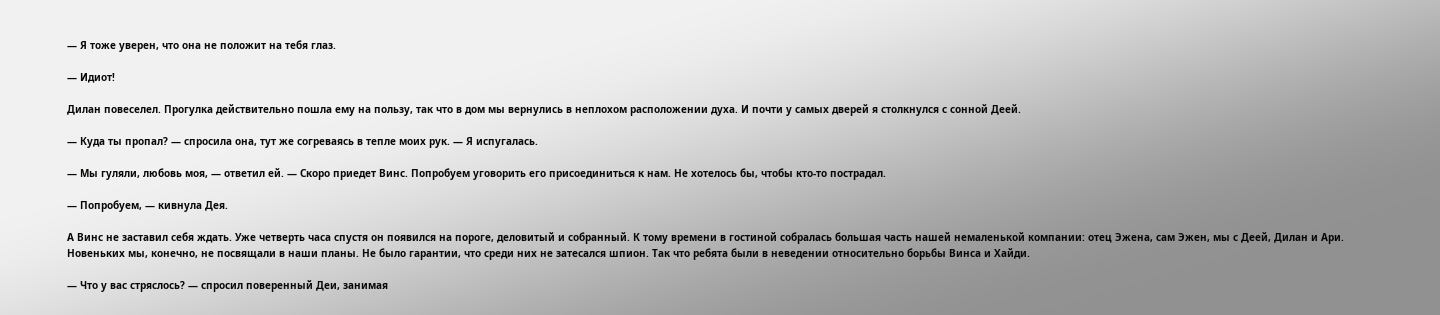— Я тоже уверен, что она не положит на тебя глаз.

— Идиот!

Дилан повеселел. Прогулка действительно пошла ему на пользу, так что в дом мы вернулись в неплохом расположении духа. И почти у самых дверей я столкнулся с сонной Деей.

— Куда ты пропал? — спросила она, тут же согреваясь в тепле моих рук. — Я испугалась.

— Мы гуляли, любовь моя, — ответил ей. — Скоро приедет Винс. Попробуем уговорить его присоединиться к нам. Не хотелось бы, чтобы кто-то пострадал.

— Попробуем, — кивнула Дея.

А Винс не заставил себя ждать. Уже четверть часа спустя он появился на пороге, деловитый и собранный. К тому времени в гостиной собралась большая часть нашей немаленькой компании: отец Эжена, сам Эжен, мы с Деей, Дилан и Ари. Новеньких мы, конечно, не посвящали в наши планы. Не было гарантии, что среди них не затесался шпион. Так что ребята были в неведении относительно борьбы Винса и Хайди.

— Что у вас стряслось? — спросил поверенный Деи, занимая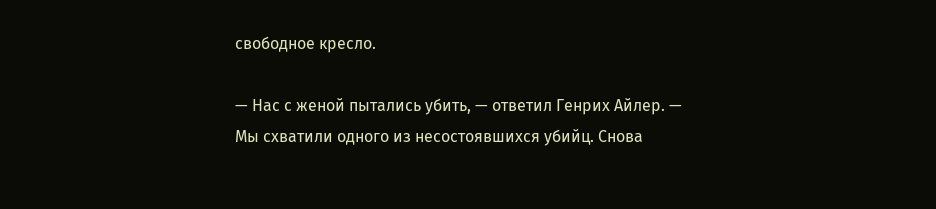свободное кресло.

— Нас с женой пытались убить, — ответил Генрих Айлер. — Мы схватили одного из несостоявшихся убийц. Снова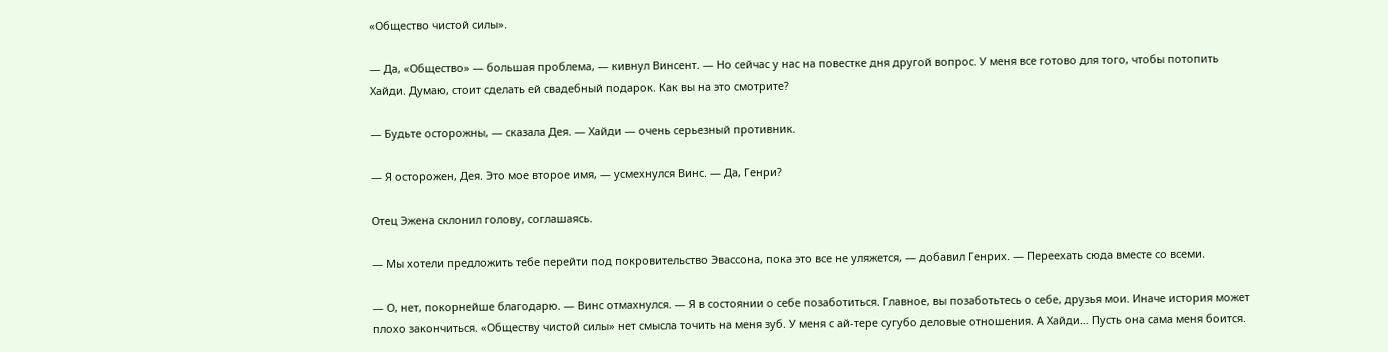«Общество чистой силы».

— Да, «Общество» — большая проблема, — кивнул Винсент. — Но сейчас у нас на повестке дня другой вопрос. У меня все готово для того, чтобы потопить Хайди. Думаю, стоит сделать ей свадебный подарок. Как вы на это смотрите?

— Будьте осторожны, — сказала Дея. — Хайди — очень серьезный противник.

— Я осторожен, Дея. Это мое второе имя, — усмехнулся Винс. — Да, Генри?

Отец Эжена склонил голову, соглашаясь.

— Мы хотели предложить тебе перейти под покровительство Эвассона, пока это все не уляжется, — добавил Генрих. — Переехать сюда вместе со всеми.

— О, нет, покорнейше благодарю. — Винс отмахнулся. — Я в состоянии о себе позаботиться. Главное, вы позаботьтесь о себе, друзья мои. Иначе история может плохо закончиться. «Обществу чистой силы» нет смысла точить на меня зуб. У меня с ай-тере сугубо деловые отношения. А Хайди… Пусть она сама меня боится.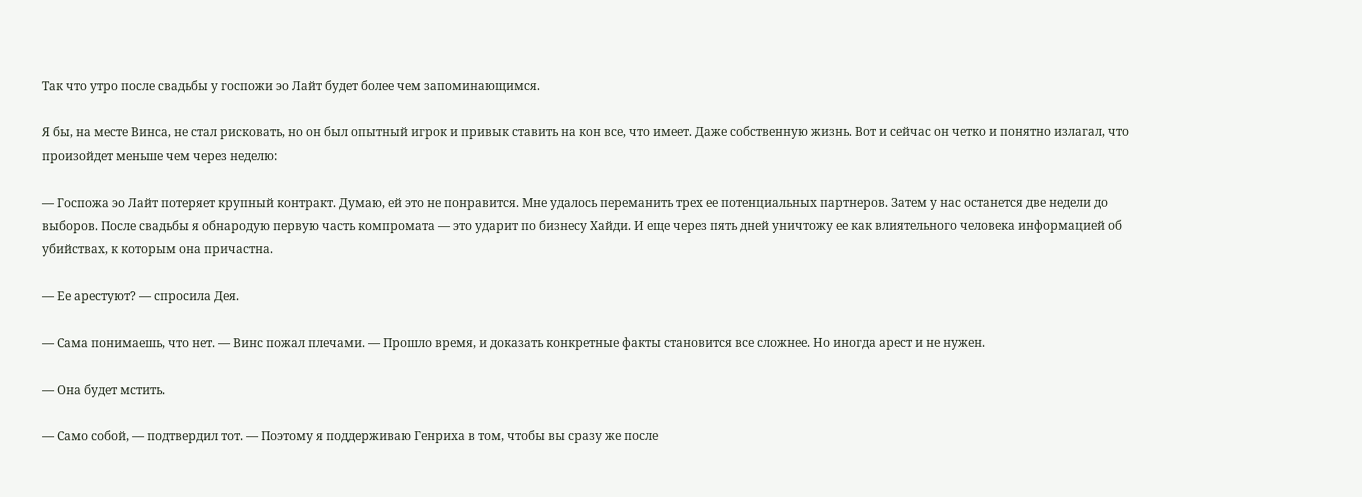Так что утро после свадьбы у госпожи эо Лайт будет более чем запоминающимся.

Я бы, на месте Винса, не стал рисковать, но он был опытный игрок и привык ставить на кон все, что имеет. Даже собственную жизнь. Вот и сейчас он четко и понятно излагал, что произойдет меньше чем через неделю:

— Госпожа эо Лайт потеряет крупный контракт. Думаю, ей это не понравится. Мне удалось переманить трех ее потенциальных партнеров. Затем у нас останется две недели до выборов. После свадьбы я обнародую первую часть компромата — это ударит по бизнесу Хайди. И еще через пять дней уничтожу ее как влиятельного человека информацией об убийствах, к которым она причастна.

— Ее арестуют? — спросила Дея.

— Сама понимаешь, что нет. — Винс пожал плечами. — Прошло время, и доказать конкретные факты становится все сложнее. Но иногда арест и не нужен.

— Она будет мстить.

— Само собой, — подтвердил тот. — Поэтому я поддерживаю Генриха в том, чтобы вы сразу же после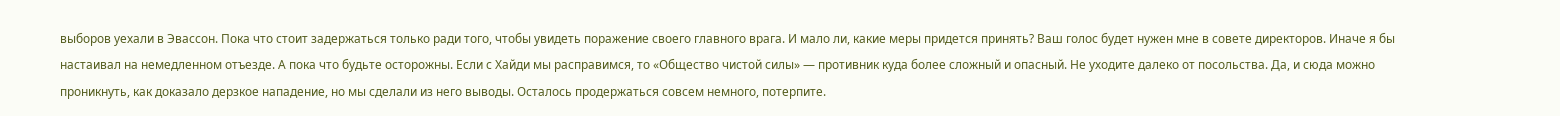выборов уехали в Эвассон. Пока что стоит задержаться только ради того, чтобы увидеть поражение своего главного врага. И мало ли, какие меры придется принять? Ваш голос будет нужен мне в совете директоров. Иначе я бы настаивал на немедленном отъезде. А пока что будьте осторожны. Если с Хайди мы расправимся, то «Общество чистой силы» — противник куда более сложный и опасный. Не уходите далеко от посольства. Да, и сюда можно проникнуть, как доказало дерзкое нападение, но мы сделали из него выводы. Осталось продержаться совсем немного, потерпите.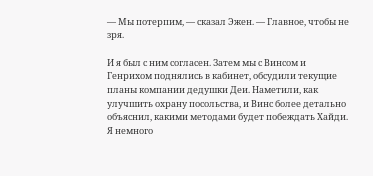— Мы потерпим, — сказал Эжен. — Главное, чтобы не зря.

И я был с ним согласен. Затем мы с Винсом и Генрихом поднялись в кабинет, обсудили текущие планы компании дедушки Деи. Наметили, как улучшить охрану посольства, и Винс более детально объяснил, какими методами будет побеждать Хайди. Я немного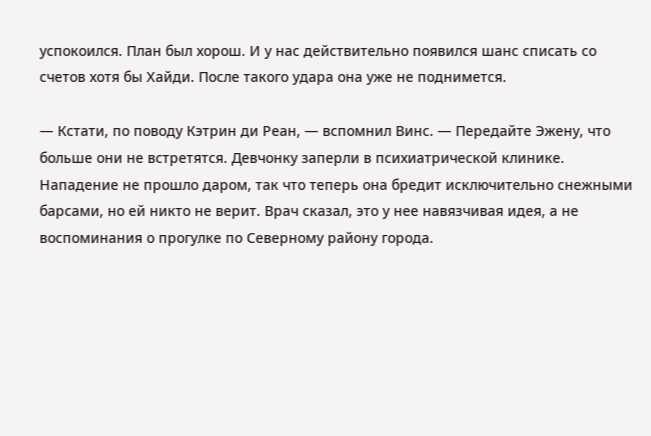успокоился. План был хорош. И у нас действительно появился шанс списать со счетов хотя бы Хайди. После такого удара она уже не поднимется.

— Кстати, по поводу Кэтрин ди Реан, — вспомнил Винс. — Передайте Эжену, что больше они не встретятся. Девчонку заперли в психиатрической клинике. Нападение не прошло даром, так что теперь она бредит исключительно снежными барсами, но ей никто не верит. Врач сказал, это у нее навязчивая идея, а не воспоминания о прогулке по Северному району города.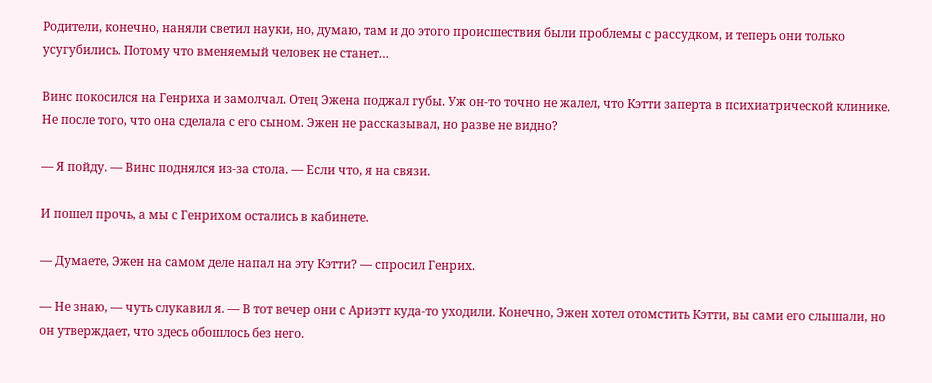Родители, конечно, наняли светил науки, но, думаю, там и до этого происшествия были проблемы с рассудком, и теперь они только усугубились. Потому что вменяемый человек не станет…

Винс покосился на Генриха и замолчал. Отец Эжена поджал губы. Уж он-то точно не жалел, что Кэтти заперта в психиатрической клинике. Не после того, что она сделала с его сыном. Эжен не рассказывал, но разве не видно?

— Я пойду. — Винс поднялся из-за стола. — Если что, я на связи.

И пошел прочь, а мы с Генрихом остались в кабинете.

— Думаете, Эжен на самом деле напал на эту Кэтти? — спросил Генрих.

— Не знаю, — чуть слукавил я. — В тот вечер они с Ариэтт куда-то уходили. Конечно, Эжен хотел отомстить Кэтти, вы сами его слышали, но он утверждает, что здесь обошлось без него.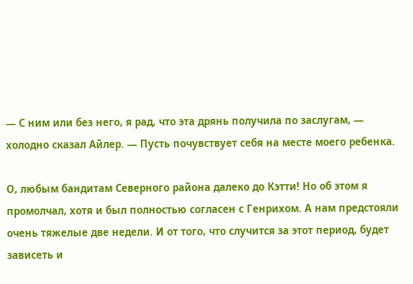— С ним или без него, я рад, что эта дрянь получила по заслугам, — холодно сказал Айлер. — Пусть почувствует себя на месте моего ребенка.

О, любым бандитам Северного района далеко до Кэтти! Но об этом я промолчал, хотя и был полностью согласен с Генрихом. А нам предстояли очень тяжелые две недели. И от того, что случится за этот период, будет зависеть и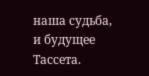наша судьба, и будущее Тассета.